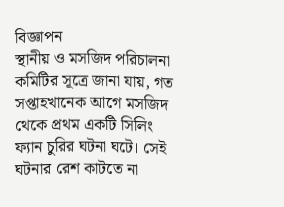বিজ্ঞাপন
স্থানীয় ও মসজিদ পরিচালনা কমিটির সূত্রে জানা যায়, গত সপ্তাহখানেক আগে মসজিদ থেকে প্রথম একটি সিলিং ফ্যান চুরির ঘটনা ঘটে। সেই ঘটনার রেশ কাটতে না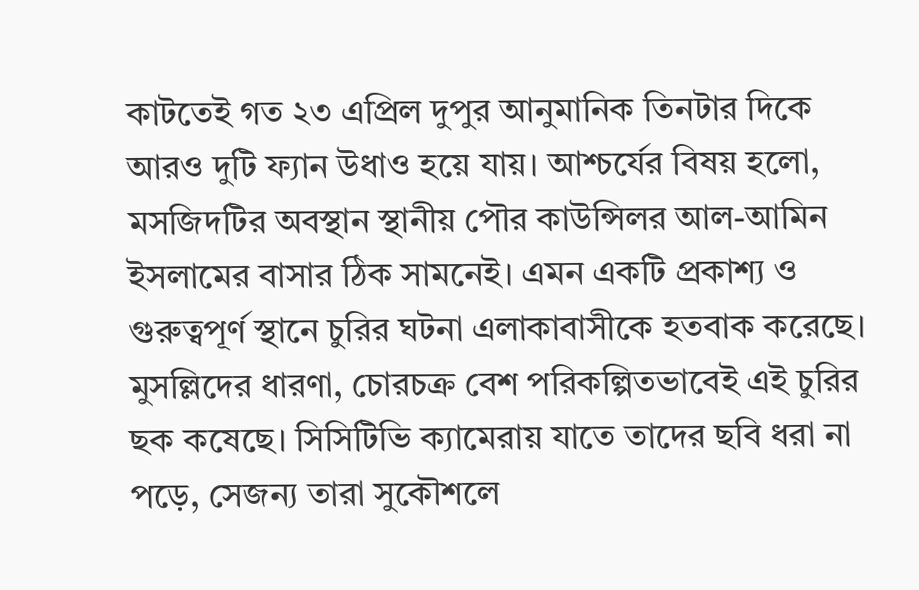কাটতেই গত ২৩ এপ্রিল দুপুর আনুমানিক তিনটার দিকে আরও দুটি ফ্যান উধাও হয়ে যায়। আশ্চর্যের বিষয় হলো, মসজিদটির অবস্থান স্থানীয় পৌর কাউন্সিলর আল-আমিন ইসলামের বাসার ঠিক সামনেই। এমন একটি প্রকাশ্য ও গুরুত্বপূর্ণ স্থানে চুরির ঘটনা এলাকাবাসীকে হতবাক করেছে।
মুসল্লিদের ধারণা, চোরচক্র বেশ পরিকল্পিতভাবেই এই চুরির ছক কষেছে। সিসিটিভি ক্যামেরায় যাতে তাদের ছবি ধরা না পড়ে, সেজন্য তারা সুকৌশলে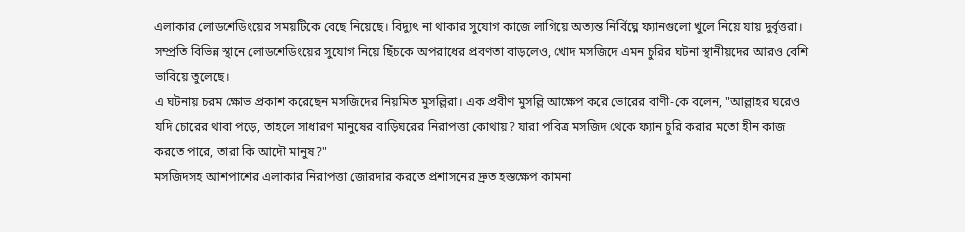এলাকার লোডশেডিংয়ের সময়টিকে বেছে নিয়েছে। বিদ্যুৎ না থাকার সুযোগ কাজে লাগিয়ে অত্যন্ত নির্বিঘ্নে ফ্যানগুলো খুলে নিয়ে যায় দুর্বৃত্তরা। সম্প্রতি বিভিন্ন স্থানে লোডশেডিংয়ের সুযোগ নিয়ে ছিঁচকে অপরাধের প্রবণতা বাড়লেও, খোদ মসজিদে এমন চুরির ঘটনা স্থানীয়দের আরও বেশি ভাবিয়ে তুলেছে।
এ ঘটনায় চরম ক্ষোভ প্রকাশ করেছেন মসজিদের নিয়মিত মুসল্লিরা। এক প্রবীণ মুসল্লি আক্ষেপ করে ভোরের বাণী-কে বলেন, "আল্লাহর ঘরেও যদি চোরের থাবা পড়ে, তাহলে সাধারণ মানুষের বাড়িঘরের নিরাপত্তা কোথায়? যারা পবিত্র মসজিদ থেকে ফ্যান চুরি করার মতো হীন কাজ করতে পারে, তারা কি আদৌ মানুষ?"
মসজিদসহ আশপাশের এলাকার নিরাপত্তা জোরদার করতে প্রশাসনের দ্রুত হস্তক্ষেপ কামনা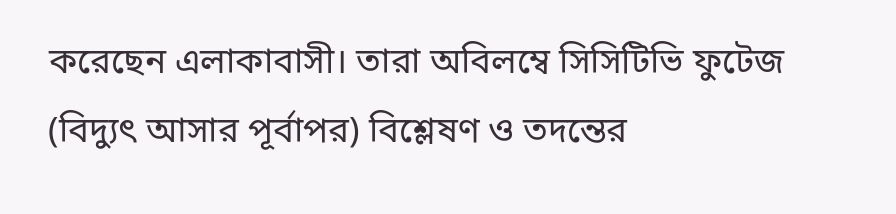করেছেন এলাকাবাসী। তারা অবিলম্বে সিসিটিভি ফুটেজ (বিদ্যুৎ আসার পূর্বাপর) বিশ্লেষণ ও তদন্তের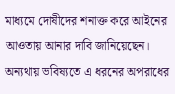মাধ্যমে দোষীদের শনাক্ত করে আইনের আওতায় আনার দাবি জানিয়েছেন। অন্যথায় ভবিষ্যতে এ ধরনের অপরাধের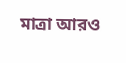মাত্রা আরও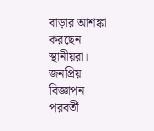বাড়ার আশঙ্কা করছেন স্থানীয়রা।
জনপ্রিয়
বিজ্ঞাপন
পরবর্তী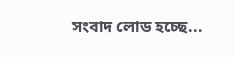সংবাদ লোড হচ্ছে...